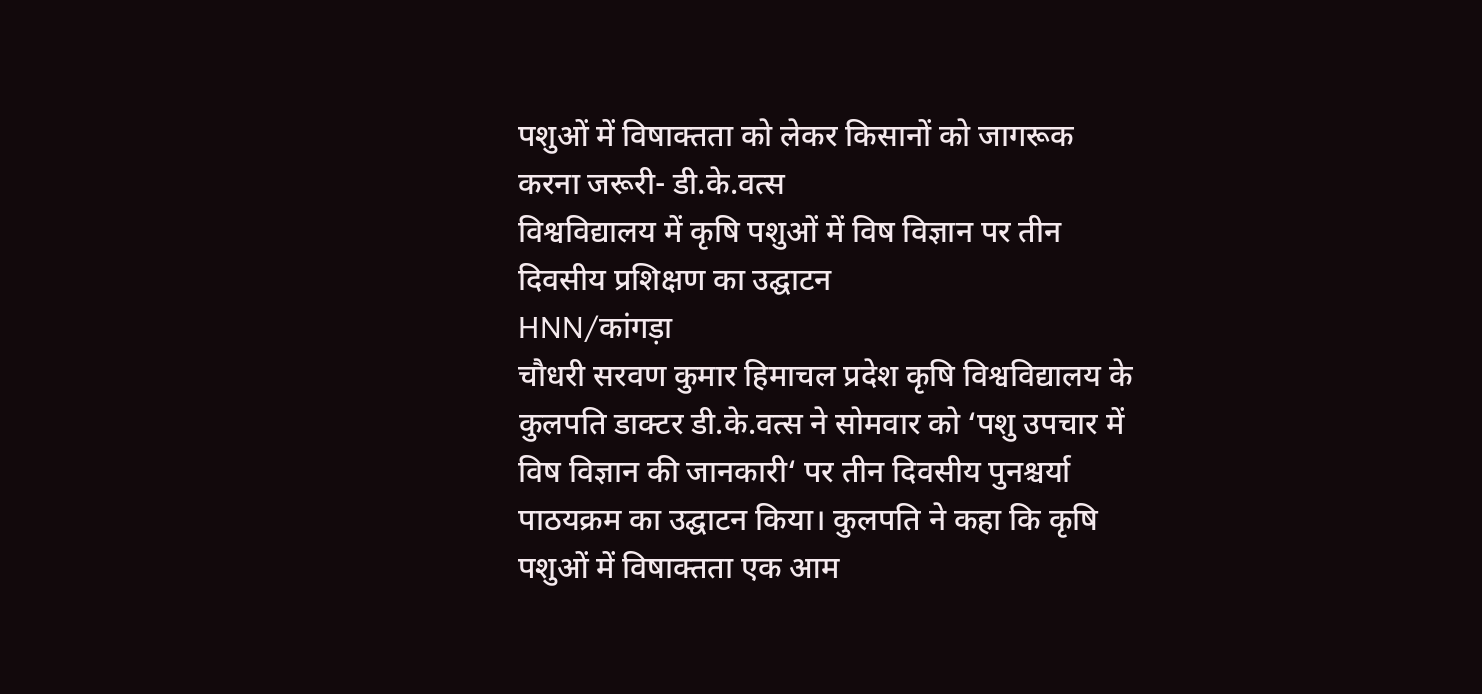पशुओं में विषाक्तता को लेकर किसानों को जागरूक करना जरूरी- डी.के.वत्स
विश्वविद्यालय में कृषि पशुओं में विष विज्ञान पर तीन दिवसीय प्रशिक्षण का उद्घाटन
HNN/कांगड़ा
चौधरी सरवण कुमार हिमाचल प्रदेश कृषि विश्वविद्यालय के कुलपति डाक्टर डी.के.वत्स ने सोमवार को ‘पशु उपचार में विष विज्ञान की जानकारी‘ पर तीन दिवसीय पुनश्चर्या पाठयक्रम का उद्घाटन किया। कुलपति ने कहा कि कृषि पशुओं में विषाक्तता एक आम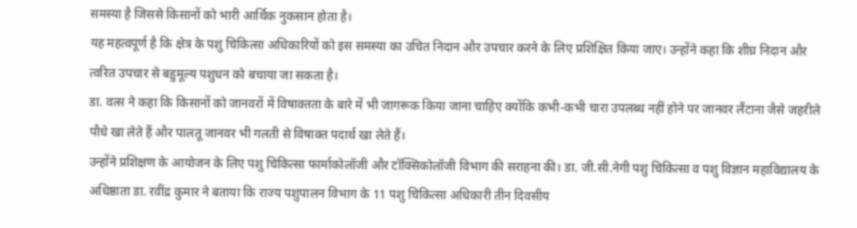समस्या है जिससे किसानों को भारी आर्थिक नुकसान होता है।
यह महत्वपूर्ण है कि क्षेत्र के पशु चिकित्सा अधिकारियों को इस समस्या का उचित निदान और उपचार करने के लिए प्रशिक्षित किया जाए। उन्होंने कहा कि शीघ्र निदान और त्वरित उपचार से बहुमूल्य पशुधन को बचाया जा सकता है।
डा. वत्स ने कहा कि किसानों को जानवरों में विषाक्तता के बारे में भी जागरूक किया जाना चाहिए क्योंकि कभी-कभी चारा उपलब्ध नहीं होने पर जानवर लैंटाना जैसे जहरीले पौधे खा लेते हैं और पालतू जानवर भी गलती से विषाक्त पदार्थ खा लेते हैं।
उन्होंने प्रशिक्षण के आयोजन के लिए पशु चिकित्सा फार्माकोलॉजी और टॉक्सिकोलॉजी विभाग की सराहना की। डा. जी.सी.नेगी पशु चिकित्सा व पशु विज्ञान महाविद्यालय के अधिष्ठाता डा. रवींद्र कुमार ने बताया कि राज्य पशुपालन विभाग के 11 पशु चिकित्सा अधिकारी तीन दिवसीय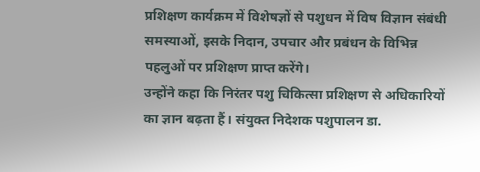प्रशिक्षण कार्यक्रम में विशेषज्ञों से पशुधन में विष विज्ञान संबंधी समस्याओं, इसके निदान, उपचार और प्रबंधन के विभिन्न पहलुओं पर प्रशिक्षण प्राप्त करेंगे।
उन्होंने कहा कि निरंतर पशु चिकित्सा प्रशिक्षण से अधिकारियों का ज्ञान बढ़ता हैं। संयुक्त निदेशक पशुपालन डा.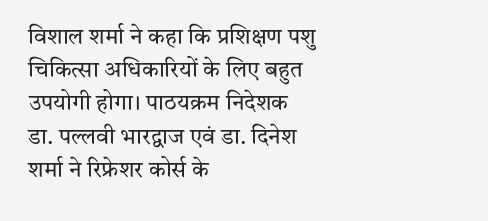विशाल शर्मा ने कहा कि प्रशिक्षण पशु चिकित्सा अधिकारियों के लिए बहुत उपयोगी होगा। पाठयक्रम निदेशक डा. पल्लवी भारद्वाज एवं डा. दिनेश शर्मा ने रिफ्रेशर कोर्स के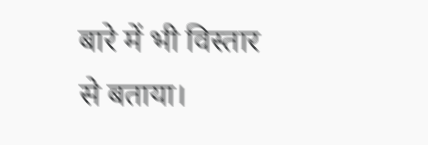बारे में भी विस्तार से बताया।